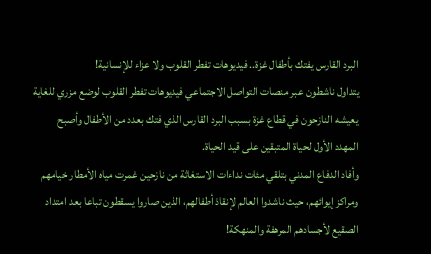البرد القارس يفتك بأطفال غزة.. فيديوهات تفطر القلوب ولا عزاء للإنسانية!
يتداول ناشطون عبر منصات التواصل الاجتماعي فيديوهات تفطر القلوب لوضع مزري للغاية يعيشه النازحون في قطاع غزة بسبب البرد القارس الذي فتك بعدد من الأطفال وأصبح المهدد الأول لحياة المتبقين على قيد الحياة.
وأفاد الدفاع المدني بتلقي مئات نداءات الاستغاثة من نازحين غمرت مياه الأمطار خيامهم ومراكز إيوائهم، حيث ناشدوا العالم لإنقاذ أطفالهم، الذين صاروا يسقطون تباعا بعد امتداد الصقيع لأجسادهم المرهفة والمنهكة!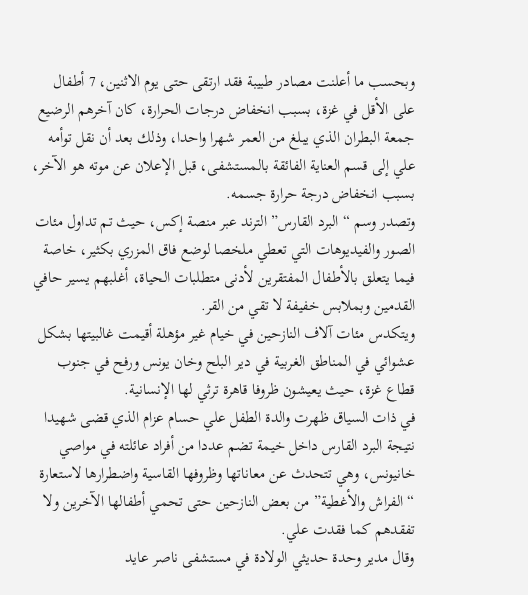وبحسب ما أعلنت مصادر طبيبة فقد ارتقى حتى يوم الاثنين، 7 أطفال على الأقل في غزة، بسبب انخفاض درجات الحرارة، كان آخرهم الرضيع جمعة البطران الذي يبلغ من العمر شهرا واحدا، وذلك بعد أن نقل توأمه علي إلى قسم العناية الفائقة بالمستشفى، قبل الإعلان عن موته هو الآخر، بسبب انخفاض درجة حرارة جسمه.
وتصدر وسم “البرد القارس” الترند عبر منصة إكس، حيث تم تداول مئات الصور والفيديوهات التي تعطي ملخصا لوضع فاق المزري بكثير، خاصة فيما يتعلق بالأطفال المفتقرين لأدنى متطلبات الحياة، أغلبهم يسير حافي القدمين وبملابس خفيفة لا تقي من القر.
ويتكدس مئات آلاف النازحين في خيام غير مؤهلة أقيمت غالبيتها بشكل عشوائي في المناطق الغربية في دير البلح وخان يونس ورفح في جنوب قطاع غزة، حيث يعيشون ظروفا قاهرة ترثي لها الإنسانية.
في ذات السياق ظهرت والدة الطفل علي حسام عزام الذي قضى شهيدا نتيجة البرد القارس داخل خيمة تضم عددا من أفراد عائلته في مواصي خانيونس، وهي تتحدث عن معاناتها وظروفها القاسية واضطرارها لاستعارة “الفراش والأغطية” من بعض النازحين حتى تحمي أطفالها الآخرين ولا تفقدهم كما فقدت علي.
وقال مدير وحدة حديثي الولادة في مستشفى ناصر عايد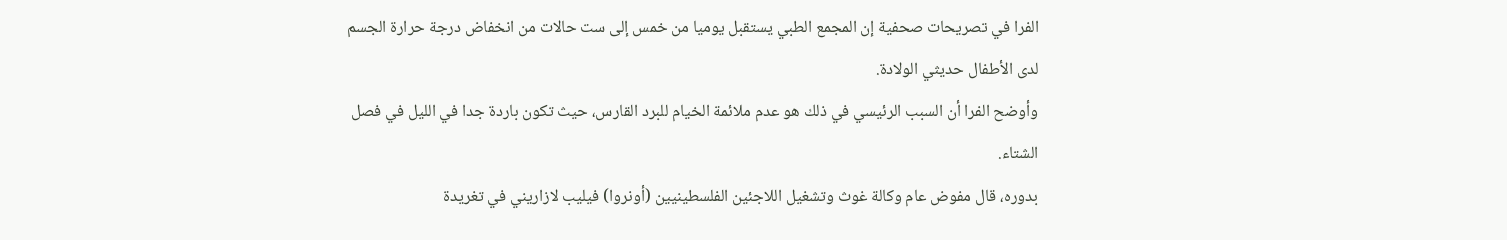الفرا في تصريحات صحفية إن المجمع الطبي يستقبل يوميا من خمس إلى ست حالات من انخفاض درجة حرارة الجسم لدى الأطفال حديثي الولادة.
وأوضح الفرا أن السبب الرئيسي في ذلك هو عدم ملائمة الخيام للبرد القارس، حيث تكون باردة جدا في الليل في فصل الشتاء.
بدوره، قال مفوض عام وكالة غوث وتشغيل اللاجئين الفلسطينيين (أونروا) فيليب لازاريني في تغريدة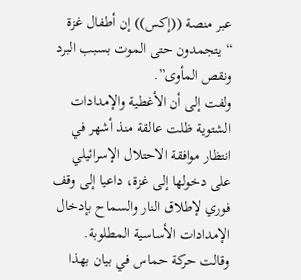عبر منصة ((إكس)) إن أطفال غزة “يتجمدون حتى الموت بسبب البرد ونقص المأوى”.
ولفت إلى أن الأغطية والإمدادات الشتوية ظلت عالقة منذ أشهر في انتظار موافقة الاحتلال الإسرائيلي على دخولها إلى غزة، داعيا إلى وقف فوري لإطلاق النار والسماح بإدخال الإمدادات الأساسية المطلوبة.
وقالت حركة حماس في بيان بهذا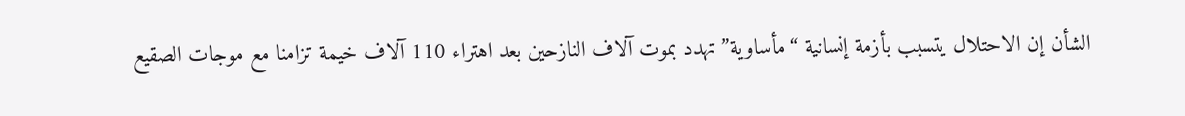الشأن إن الاحتلال يتسبب بأزمة إنسانية “مأساوية” تهدد بموت آلاف النازحين بعد اهتراء 110 آلاف خيمة تزامنا مع موجات الصقيع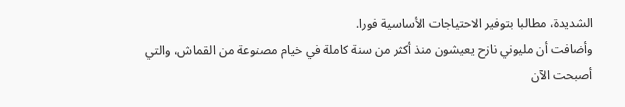الشديدة، مطالبا بتوفير الاحتياجات الأساسية فورا.
وأضافت أن مليوني نازح يعيشون منذ أكثر من سنة كاملة في خيام مصنوعة من القماش، والتي أصبحت الآن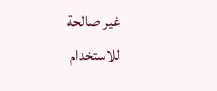غير صالحة للاستخدام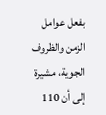بفعل عوامل الزمن والظروف الجوية، مشيرة إلى أن 110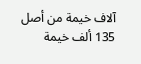آلاف خيمة من أصل 135 ألف خيمة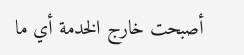أصبحت خارج الخدمة أي ما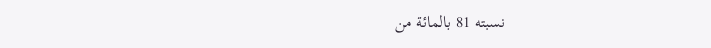نسبته 81 بالمائة من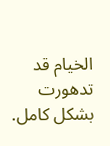الخيام قد تدهورت بشكل كامل.